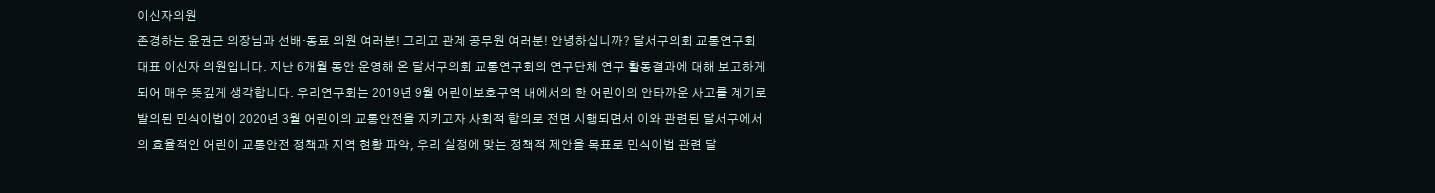이신자의원
존경하는 윤권근 의장님과 선배·동료 의원 여러분! 그리고 관계 공무원 여러분! 안녕하십니까? 달서구의회 교통연구회 대표 이신자 의원입니다. 지난 6개월 동안 운영해 온 달서구의회 교통연구회의 연구단체 연구 활동결과에 대해 보고하게 되어 매우 뜻깊게 생각합니다. 우리연구회는 2019년 9월 어린이보호구역 내에서의 한 어린이의 안타까운 사고를 계기로 발의된 민식이법이 2020년 3월 어린이의 교통안전을 지키고자 사회적 합의로 전면 시행되면서 이와 관련된 달서구에서의 효율적인 어린이 교통안전 정책과 지역 현황 파악, 우리 실정에 맞는 정책적 제안을 목표로 민식이법 관련 달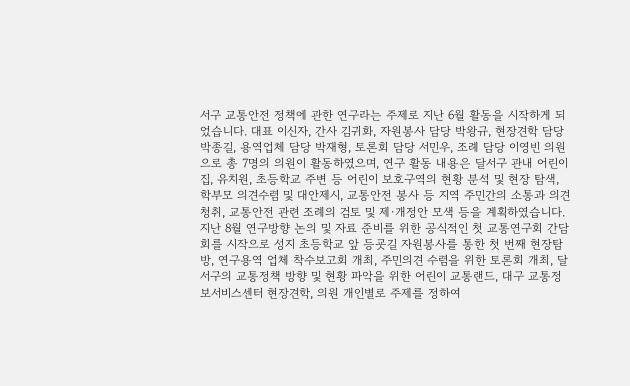서구 교통안전 정책에 관한 연구라는 주제로 지난 6월 활동을 시작하게 되었습니다. 대표 이신자, 간사 김귀화, 자원봉사 담당 박왕규, 현장견학 담당 박종길, 용역업체 담당 박재형, 토론회 담당 서민우, 조례 담당 이영빈 의원으로 총 7명의 의원이 활동하였으며, 연구 활동 내용은 달서구 관내 어린이집, 유치원, 초등학교 주변 등 어린이 보호구역의 현황 분석 및 현장 탐색, 학부모 의견수렴 및 대안제시, 교통안전 봉사 등 지역 주민간의 소통과 의견 청취, 교통안전 관련 조례의 검토 및 제·개정안 모색 등을 계획하였습니다. 지난 8월 연구방향 논의 및 자료 준비를 위한 공식적인 첫 교통연구회 간담회를 시작으로 성지 초등학교 앞 등굣길 자원봉사를 통한 첫 번째 현장탐방, 연구용역 업체 착수보고회 개최, 주민의견 수렴을 위한 토론회 개최, 달서구의 교통정책 방향 및 현황 파악을 위한 어린이 교통랜드, 대구 교통정보서비스센터 현장견학, 의원 개인별로 주제를 정하여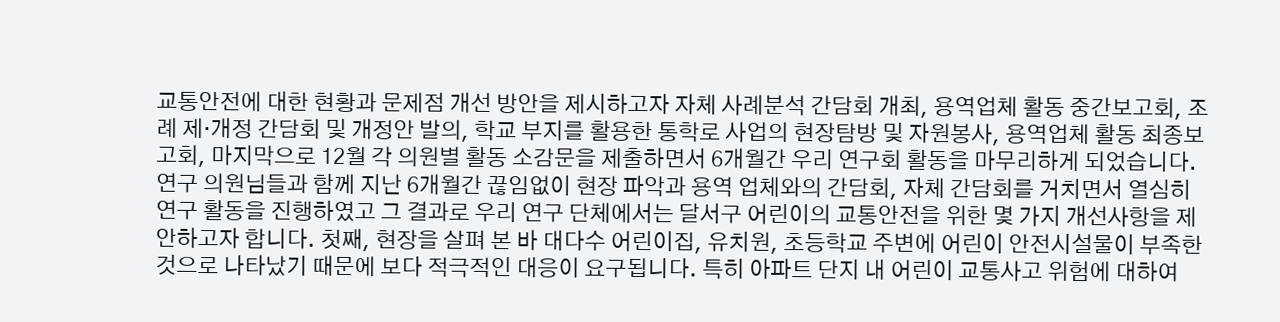교통안전에 대한 현황과 문제점 개선 방안을 제시하고자 자체 사례분석 간담회 개최, 용역업체 활동 중간보고회, 조례 제·개정 간담회 및 개정안 발의, 학교 부지를 활용한 통학로 사업의 현장탐방 및 자원봉사, 용역업체 활동 최종보고회, 마지막으로 12월 각 의원별 활동 소감문을 제출하면서 6개월간 우리 연구회 활동을 마무리하게 되었습니다. 연구 의원님들과 함께 지난 6개월간 끊임없이 현장 파악과 용역 업체와의 간담회, 자체 간담회를 거치면서 열심히 연구 활동을 진행하였고 그 결과로 우리 연구 단체에서는 달서구 어린이의 교통안전을 위한 몇 가지 개선사항을 제안하고자 합니다. 첫째, 현장을 살펴 본 바 대다수 어린이집, 유치원, 초등학교 주변에 어린이 안전시설물이 부족한 것으로 나타났기 때문에 보다 적극적인 대응이 요구됩니다. 특히 아파트 단지 내 어린이 교통사고 위험에 대하여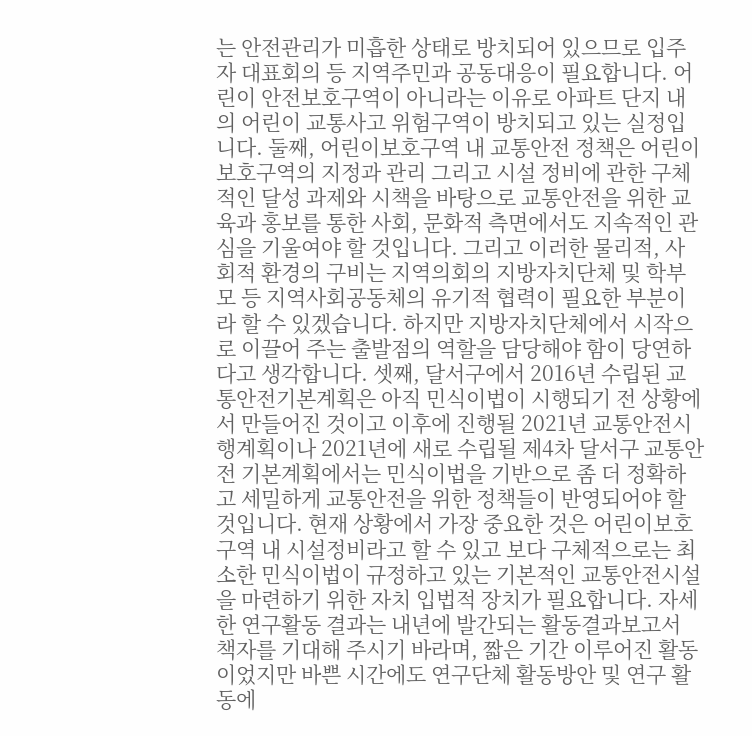는 안전관리가 미흡한 상태로 방치되어 있으므로 입주자 대표회의 등 지역주민과 공동대응이 필요합니다. 어린이 안전보호구역이 아니라는 이유로 아파트 단지 내의 어린이 교통사고 위험구역이 방치되고 있는 실정입니다. 둘째, 어린이보호구역 내 교통안전 정책은 어린이보호구역의 지정과 관리 그리고 시설 정비에 관한 구체적인 달성 과제와 시책을 바탕으로 교통안전을 위한 교육과 홍보를 통한 사회, 문화적 측면에서도 지속적인 관심을 기울여야 할 것입니다. 그리고 이러한 물리적, 사회적 환경의 구비는 지역의회의 지방자치단체 및 학부모 등 지역사회공동체의 유기적 협력이 필요한 부분이라 할 수 있겠습니다. 하지만 지방자치단체에서 시작으로 이끌어 주는 출발점의 역할을 담당해야 함이 당연하다고 생각합니다. 셋째, 달서구에서 2016년 수립된 교통안전기본계획은 아직 민식이법이 시행되기 전 상황에서 만들어진 것이고 이후에 진행될 2021년 교통안전시행계획이나 2021년에 새로 수립될 제4차 달서구 교통안전 기본계획에서는 민식이법을 기반으로 좀 더 정확하고 세밀하게 교통안전을 위한 정책들이 반영되어야 할 것입니다. 현재 상황에서 가장 중요한 것은 어린이보호구역 내 시설정비라고 할 수 있고 보다 구체적으로는 최소한 민식이법이 규정하고 있는 기본적인 교통안전시설을 마련하기 위한 자치 입법적 장치가 필요합니다. 자세한 연구활동 결과는 내년에 발간되는 활동결과보고서 책자를 기대해 주시기 바라며, 짧은 기간 이루어진 활동이었지만 바쁜 시간에도 연구단체 활동방안 및 연구 활동에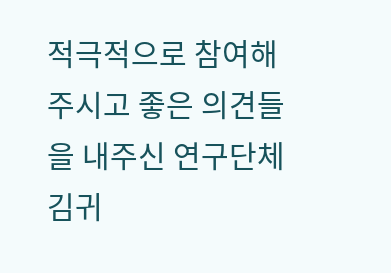적극적으로 참여해 주시고 좋은 의견들을 내주신 연구단체 김귀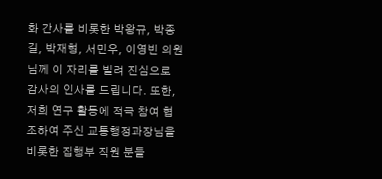화 간사를 비롯한 박왕규, 박종길, 박재형, 서민우, 이영빈 의원님께 이 자리를 빌려 진심으로 감사의 인사를 드립니다. 또한, 저희 연구 활동에 적극 참여 협조하여 주신 교통행정과장님을 비롯한 집행부 직원 분들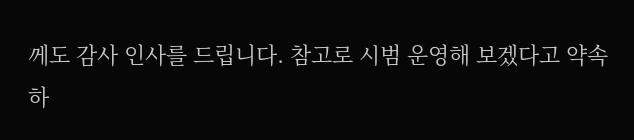께도 감사 인사를 드립니다. 참고로 시범 운영해 보겠다고 약속하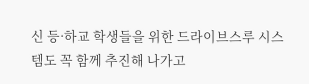신 등·하교 학생들을 위한 드라이브스루 시스템도 꼭 함께 추진해 나가고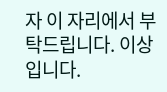자 이 자리에서 부탁드립니다. 이상입니다.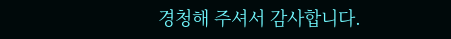경청해 주셔서 감사합니다.